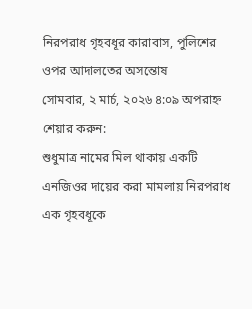নিরপরাধ গৃহবধূর কারাবাস, পুলিশের ওপর আদালতের অসন্তোষ
সোমবার, ২ মার্চ, ২০২৬ ৪:০৯ অপরাহ্ন
শেয়ার করুন:
শুধুমাত্র নামের মিল থাকায় একটি এনজিওর দায়ের করা মামলায় নিরপরাধ এক গৃহবধূকে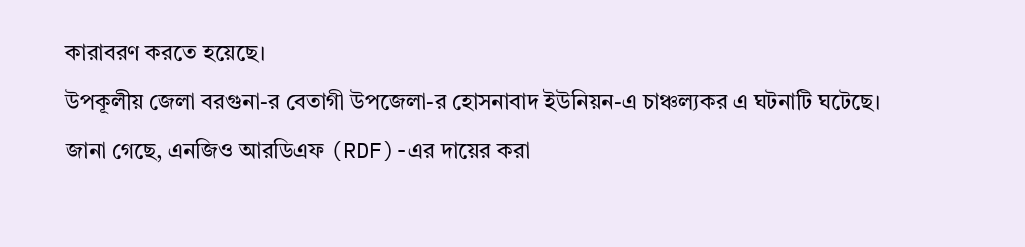কারাবরণ করতে হয়েছে।
উপকূলীয় জেলা বরগুনা-র বেতাগী উপজেলা-র হোসনাবাদ ইউনিয়ন-এ চাঞ্চল্যকর এ ঘটনাটি ঘটেছে।
জানা গেছে, এনজিও আরডিএফ (RDF)-এর দায়ের করা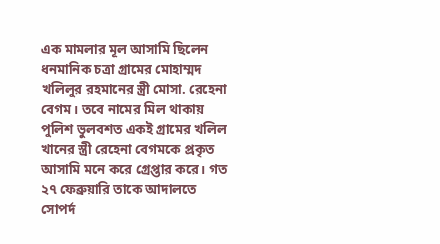এক মামলার মূল আসামি ছিলেন ধনমানিক চত্রা গ্রামের মোহাম্মদ খলিলুর রহমানের স্ত্রী মোসা. রেহেনা বেগম। তবে নামের মিল থাকায় পুলিশ ভুলবশত একই গ্রামের খলিল খানের স্ত্রী রেহেনা বেগমকে প্রকৃত আসামি মনে করে গ্রেপ্তার করে। গত ২৭ ফেব্রুয়ারি তাকে আদালতে সোপর্দ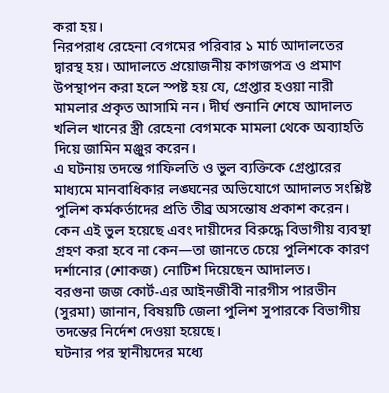করা হয়।
নিরপরাধ রেহেনা বেগমের পরিবার ১ মার্চ আদালতের দ্বারস্থ হয়। আদালতে প্রয়োজনীয় কাগজপত্র ও প্রমাণ উপস্থাপন করা হলে স্পষ্ট হয় যে, গ্রেপ্তার হওয়া নারী মামলার প্রকৃত আসামি নন। দীর্ঘ শুনানি শেষে আদালত খলিল খানের স্ত্রী রেহেনা বেগমকে মামলা থেকে অব্যাহতি দিয়ে জামিন মঞ্জুর করেন।
এ ঘটনায় তদন্তে গাফিলতি ও ভুল ব্যক্তিকে গ্রেপ্তারের মাধ্যমে মানবাধিকার লঙ্ঘনের অভিযোগে আদালত সংশ্লিষ্ট পুলিশ কর্মকর্তাদের প্রতি তীব্র অসন্তোষ প্রকাশ করেন। কেন এই ভুল হয়েছে এবং দায়ীদের বিরুদ্ধে বিভাগীয় ব্যবস্থা গ্রহণ করা হবে না কেন—তা জানতে চেয়ে পুলিশকে কারণ দর্শানোর (শোকজ) নোটিশ দিয়েছেন আদালত।
বরগুনা জজ কোর্ট-এর আইনজীবী নারগীস পারভীন (সুরমা) জানান, বিষয়টি জেলা পুলিশ সুপারকে বিভাগীয় তদন্তের নির্দেশ দেওয়া হয়েছে।
ঘটনার পর স্থানীয়দের মধ্যে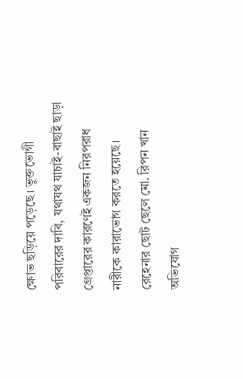ক্ষোভ ছড়িয়ে পড়েছে। ভুক্তভোগী পরিবারের দাবি, যথাযথ যাচাই-বাছাই ছাড়া গ্রেপ্তারের কারণেই একজন নিরপরাধ নারীকে কারাভোগ করতে হয়েছে।
রেহেনার ছোট ছেলে মো. রিপন খান অভিযোগ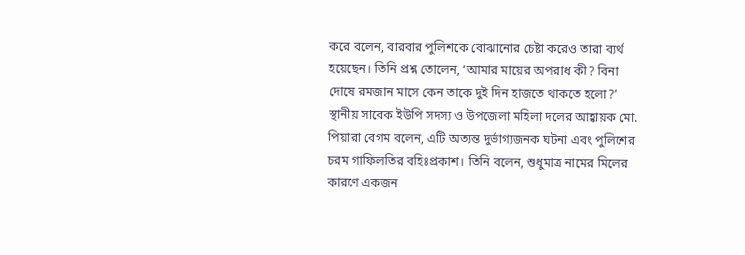করে বলেন, বারবার পুলিশকে বোঝানোর চেষ্টা করেও তারা ব্যর্থ হয়েছেন। তিনি প্রশ্ন তোলেন, ‘আমার মায়ের অপরাধ কী? বিনা দোষে রমজান মাসে কেন তাকে দুই দিন হাজতে থাকতে হলো?’
স্থানীয় সাবেক ইউপি সদস্য ও উপজেলা মহিলা দলের আহ্বায়ক মো. পিয়ারা বেগম বলেন, এটি অত্যন্ত দুর্ভাগ্যজনক ঘটনা এবং পুলিশের চরম গাফিলতির বহিঃপ্রকাশ। তিনি বলেন, শুধুমাত্র নামের মিলের কারণে একজন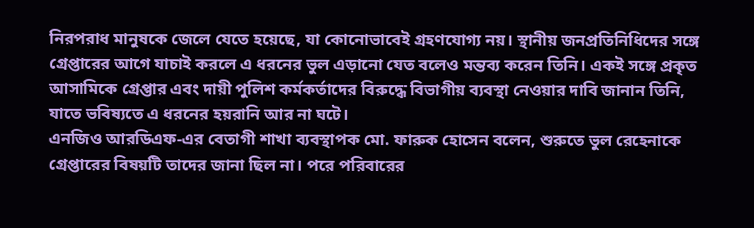নিরপরাধ মানুষকে জেলে যেতে হয়েছে, যা কোনোভাবেই গ্রহণযোগ্য নয়। স্থানীয় জনপ্রতিনিধিদের সঙ্গে গ্রেপ্তারের আগে যাচাই করলে এ ধরনের ভুল এড়ানো যেত বলেও মন্তব্য করেন তিনি। একই সঙ্গে প্রকৃত আসামিকে গ্রেপ্তার এবং দায়ী পুলিশ কর্মকর্তাদের বিরুদ্ধে বিভাগীয় ব্যবস্থা নেওয়ার দাবি জানান তিনি, যাতে ভবিষ্যতে এ ধরনের হয়রানি আর না ঘটে।
এনজিও আরডিএফ-এর বেতাগী শাখা ব্যবস্থাপক মো. ফারুক হোসেন বলেন, শুরুতে ভুল রেহেনাকে গ্রেপ্তারের বিষয়টি তাদের জানা ছিল না। পরে পরিবারের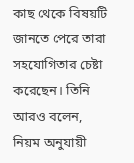কাছ থেকে বিষয়টি জানতে পেরে তারা সহযোগিতার চেষ্টা করেছেন। তিনি আরও বলেন, নিয়ম অনুযায়ী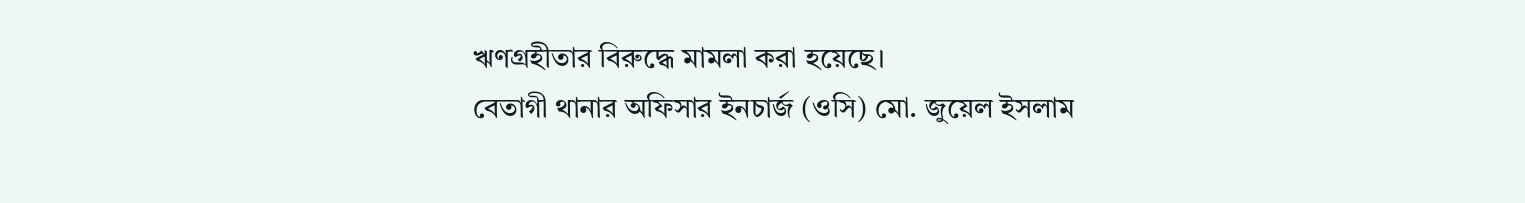ঋণগ্রহীতার বিরুদ্ধে মামলা করা হয়েছে।
বেতাগী থানার অফিসার ইনচার্জ (ওসি) মো. জুয়েল ইসলাম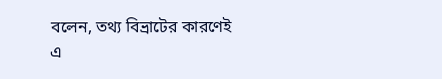বলেন, তথ্য বিভ্রাটের কারণেই এ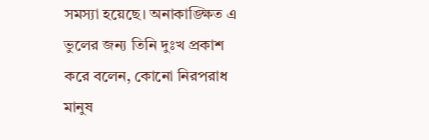সমস্যা হয়েছে। অনাকাঙ্ক্ষিত এ ভুলের জন্য তিনি দুঃখ প্রকাশ করে বলেন, কোনো নিরপরাধ মানুষ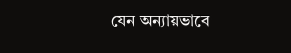যেন অন্যায়ভাবে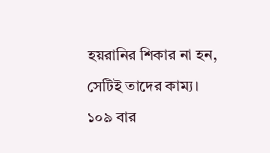হয়রানির শিকার না হন, সেটিই তাদের কাম্য।
১০৯ বার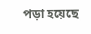পড়া হয়েছে